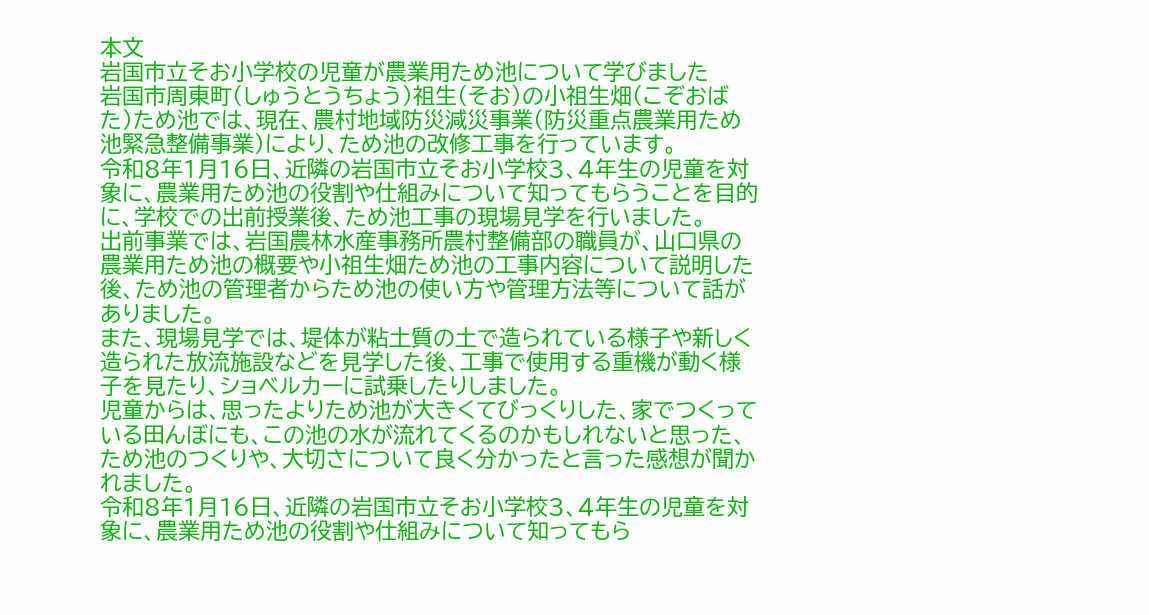本文
岩国市立そお小学校の児童が農業用ため池について学びました
岩国市周東町(しゅうとうちょう)祖生(そお)の小祖生畑(こぞおばた)ため池では、現在、農村地域防災減災事業(防災重点農業用ため池緊急整備事業)により、ため池の改修工事を行っています。
令和8年1月16日、近隣の岩国市立そお小学校3、4年生の児童を対象に、農業用ため池の役割や仕組みについて知ってもらうことを目的に、学校での出前授業後、ため池工事の現場見学を行いました。
出前事業では、岩国農林水産事務所農村整備部の職員が、山口県の農業用ため池の概要や小祖生畑ため池の工事内容について説明した後、ため池の管理者からため池の使い方や管理方法等について話がありました。
また、現場見学では、堤体が粘土質の土で造られている様子や新しく造られた放流施設などを見学した後、工事で使用する重機が動く様子を見たり、ショベルカーに試乗したりしました。
児童からは、思ったよりため池が大きくてびっくりした、家でつくっている田んぼにも、この池の水が流れてくるのかもしれないと思った、ため池のつくりや、大切さについて良く分かったと言った感想が聞かれました。
令和8年1月16日、近隣の岩国市立そお小学校3、4年生の児童を対象に、農業用ため池の役割や仕組みについて知ってもら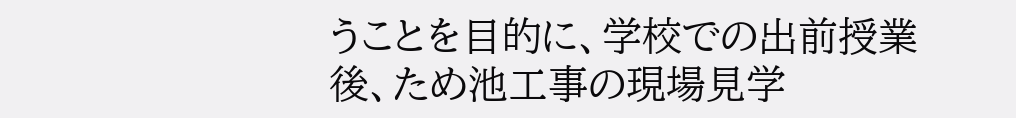うことを目的に、学校での出前授業後、ため池工事の現場見学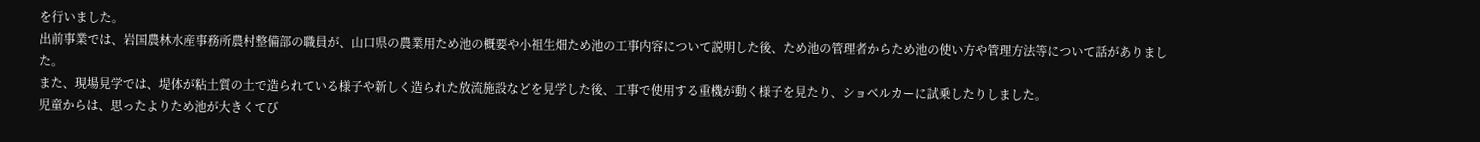を行いました。
出前事業では、岩国農林水産事務所農村整備部の職員が、山口県の農業用ため池の概要や小祖生畑ため池の工事内容について説明した後、ため池の管理者からため池の使い方や管理方法等について話がありました。
また、現場見学では、堤体が粘土質の土で造られている様子や新しく造られた放流施設などを見学した後、工事で使用する重機が動く様子を見たり、ショベルカーに試乗したりしました。
児童からは、思ったよりため池が大きくてび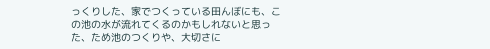っくりした、家でつくっている田んぼにも、この池の水が流れてくるのかもしれないと思った、ため池のつくりや、大切さに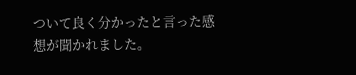ついて良く分かったと言った感想が聞かれました。